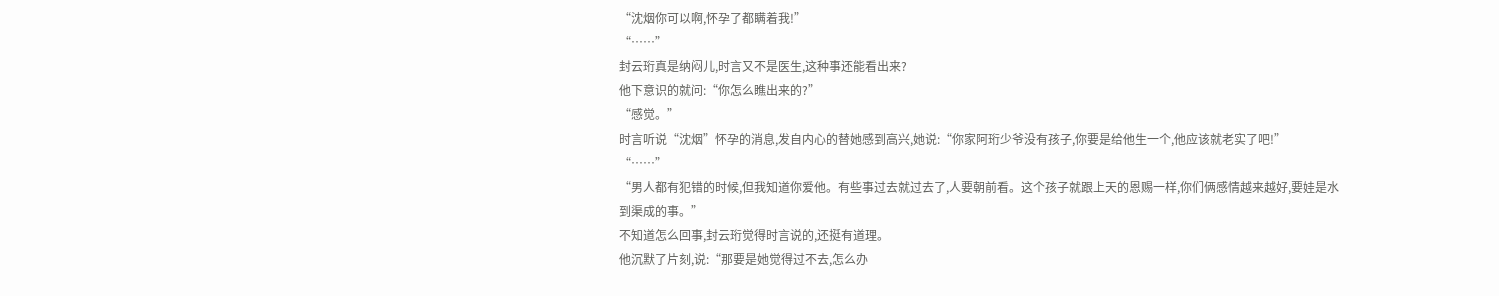“沈烟你可以啊,怀孕了都瞒着我!”
“……”
封云珩真是纳闷儿,时言又不是医生,这种事还能看出来?
他下意识的就问:“你怎么瞧出来的?”
“感觉。”
时言听说“沈烟”怀孕的消息,发自内心的替她感到高兴,她说:“你家阿珩少爷没有孩子,你要是给他生一个,他应该就老实了吧!”
“……”
“男人都有犯错的时候,但我知道你爱他。有些事过去就过去了,人要朝前看。这个孩子就跟上天的恩赐一样,你们俩感情越来越好,要娃是水到渠成的事。”
不知道怎么回事,封云珩觉得时言说的,还挺有道理。
他沉默了片刻,说:“那要是她觉得过不去,怎么办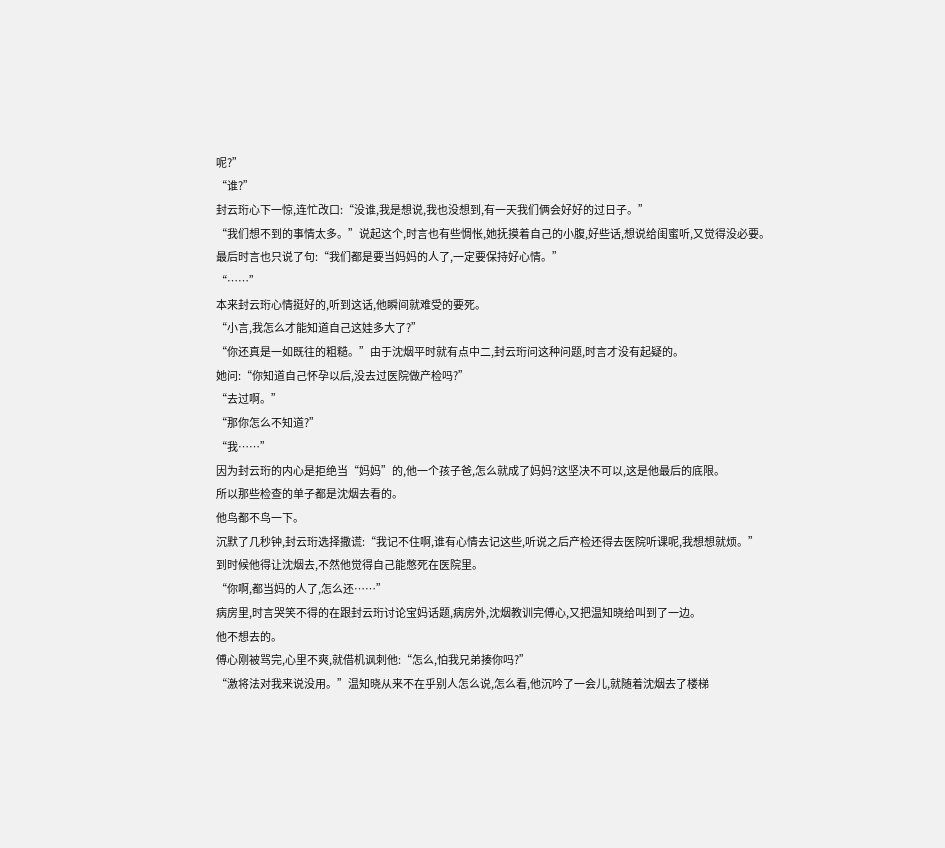呢?”
“谁?”
封云珩心下一惊,连忙改口:“没谁,我是想说,我也没想到,有一天我们俩会好好的过日子。”
“我们想不到的事情太多。”说起这个,时言也有些惆怅,她抚摸着自己的小腹,好些话,想说给闺蜜听,又觉得没必要。
最后时言也只说了句:“我们都是要当妈妈的人了,一定要保持好心情。”
“……”
本来封云珩心情挺好的,听到这话,他瞬间就难受的要死。
“小言,我怎么才能知道自己这娃多大了?”
“你还真是一如既往的粗糙。”由于沈烟平时就有点中二,封云珩问这种问题,时言才没有起疑的。
她问:“你知道自己怀孕以后,没去过医院做产检吗?”
“去过啊。”
“那你怎么不知道?”
“我……”
因为封云珩的内心是拒绝当“妈妈”的,他一个孩子爸,怎么就成了妈妈?这坚决不可以,这是他最后的底限。
所以那些检查的单子都是沈烟去看的。
他鸟都不鸟一下。
沉默了几秒钟,封云珩选择撒谎:“我记不住啊,谁有心情去记这些,听说之后产检还得去医院听课呢,我想想就烦。”
到时候他得让沈烟去,不然他觉得自己能憋死在医院里。
“你啊,都当妈的人了,怎么还……”
病房里,时言哭笑不得的在跟封云珩讨论宝妈话题,病房外,沈烟教训完傅心,又把温知晓给叫到了一边。
他不想去的。
傅心刚被骂完,心里不爽,就借机讽刺他:“怎么,怕我兄弟揍你吗?”
“激将法对我来说没用。”温知晓从来不在乎别人怎么说,怎么看,他沉吟了一会儿,就随着沈烟去了楼梯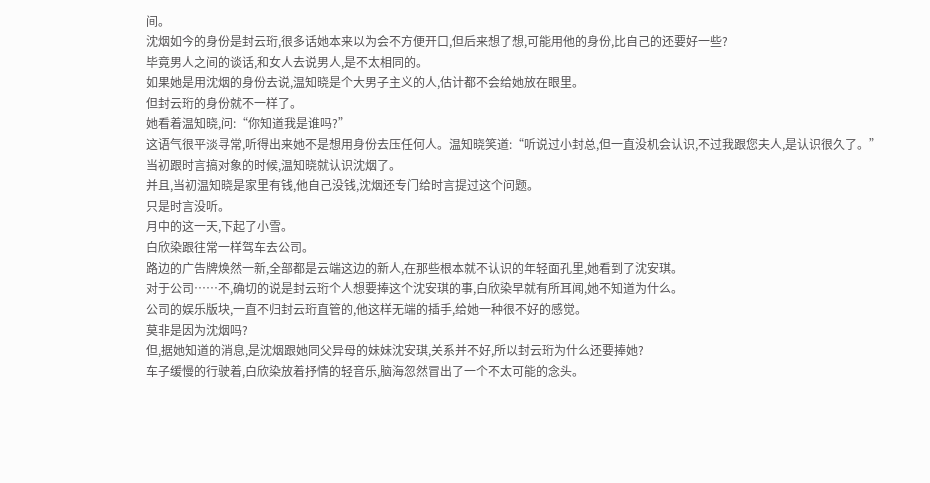间。
沈烟如今的身份是封云珩,很多话她本来以为会不方便开口,但后来想了想,可能用他的身份,比自己的还要好一些?
毕竟男人之间的谈话,和女人去说男人,是不太相同的。
如果她是用沈烟的身份去说,温知晓是个大男子主义的人,估计都不会给她放在眼里。
但封云珩的身份就不一样了。
她看着温知晓,问:“你知道我是谁吗?”
这语气很平淡寻常,听得出来她不是想用身份去压任何人。温知晓笑道:“听说过小封总,但一直没机会认识,不过我跟您夫人,是认识很久了。”
当初跟时言搞对象的时候,温知晓就认识沈烟了。
并且,当初温知晓是家里有钱,他自己没钱,沈烟还专门给时言提过这个问题。
只是时言没听。
月中的这一天,下起了小雪。
白欣染跟往常一样驾车去公司。
路边的广告牌焕然一新,全部都是云端这边的新人,在那些根本就不认识的年轻面孔里,她看到了沈安琪。
对于公司……不,确切的说是封云珩个人想要捧这个沈安琪的事,白欣染早就有所耳闻,她不知道为什么。
公司的娱乐版块,一直不归封云珩直管的,他这样无端的插手,给她一种很不好的感觉。
莫非是因为沈烟吗?
但,据她知道的消息,是沈烟跟她同父异母的妹妹沈安琪,关系并不好,所以封云珩为什么还要捧她?
车子缓慢的行驶着,白欣染放着抒情的轻音乐,脑海忽然冒出了一个不太可能的念头。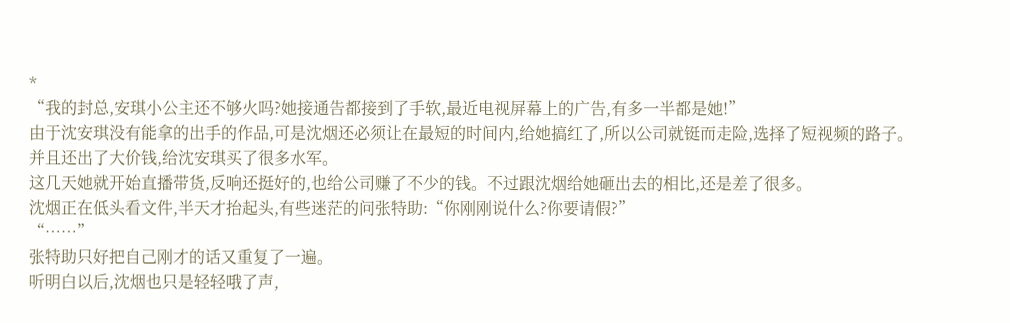*
“我的封总,安琪小公主还不够火吗?她接通告都接到了手软,最近电视屏幕上的广告,有多一半都是她!”
由于沈安琪没有能拿的出手的作品,可是沈烟还必须让在最短的时间内,给她搞红了,所以公司就铤而走险,选择了短视频的路子。
并且还出了大价钱,给沈安琪买了很多水军。
这几天她就开始直播带货,反响还挺好的,也给公司赚了不少的钱。不过跟沈烟给她砸出去的相比,还是差了很多。
沈烟正在低头看文件,半天才抬起头,有些迷茫的问张特助:“你刚刚说什么?你要请假?”
“……”
张特助只好把自己刚才的话又重复了一遍。
听明白以后,沈烟也只是轻轻哦了声,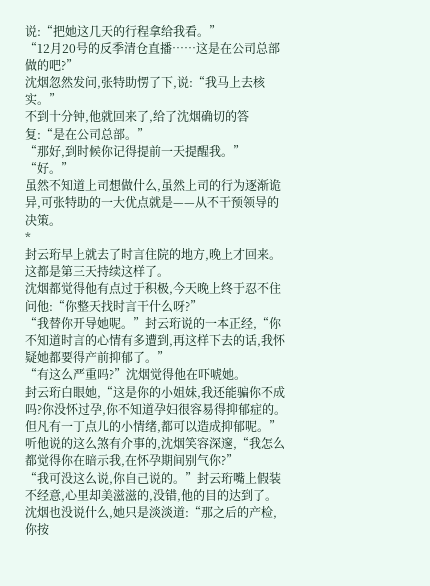说:“把她这几天的行程拿给我看。”
“12月20号的反季清仓直播……这是在公司总部做的吧?”
沈烟忽然发问,张特助愣了下,说:“我马上去核实。”
不到十分钟,他就回来了,给了沈烟确切的答复:“是在公司总部。”
“那好,到时候你记得提前一天提醒我。”
“好。”
虽然不知道上司想做什么,虽然上司的行为逐渐诡异,可张特助的一大优点就是——从不干预领导的决策。
*
封云珩早上就去了时言住院的地方,晚上才回来。
这都是第三天持续这样了。
沈烟都觉得他有点过于积极,今天晚上终于忍不住问他:“你整天找时言干什么呀?”
“我替你开导她呢。”封云珩说的一本正经,“你不知道时言的心情有多遭到,再这样下去的话,我怀疑她都要得产前抑郁了。”
“有这么严重吗?”沈烟觉得他在吓唬她。
封云珩白眼她,“这是你的小姐妹,我还能骗你不成吗?你没怀过孕,你不知道孕妇很容易得抑郁症的。但凡有一丁点儿的小情绪,都可以造成抑郁呢。”
听他说的这么煞有介事的,沈烟笑容深邃,“我怎么都觉得你在暗示我,在怀孕期间别气你?”
“我可没这么说,你自己说的。”封云珩嘴上假装不经意,心里却美滋滋的,没错,他的目的达到了。
沈烟也没说什么,她只是淡淡道:“那之后的产检,你按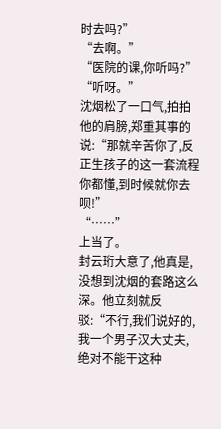时去吗?”
“去啊。”
“医院的课,你听吗?”
“听呀。”
沈烟松了一口气,拍拍他的肩膀,郑重其事的说:“那就辛苦你了,反正生孩子的这一套流程你都懂,到时候就你去呗!”
“……”
上当了。
封云珩大意了,他真是,没想到沈烟的套路这么深。他立刻就反驳:“不行,我们说好的,我一个男子汉大丈夫,绝对不能干这种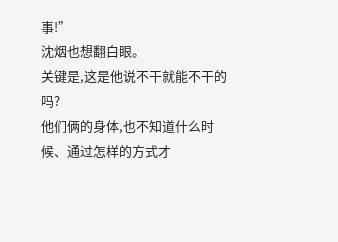事!”
沈烟也想翻白眼。
关键是,这是他说不干就能不干的吗?
他们俩的身体,也不知道什么时候、通过怎样的方式才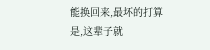能换回来,最坏的打算是,这辈子就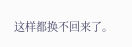这样都换不回来了。